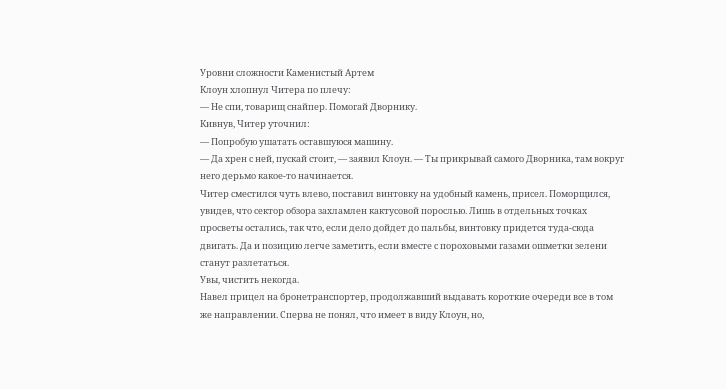Уровни сложности Каменистый Артем
Клоун хлопнул Читера по плечу:
— Не спи, товарищ снайпер. Помогай Дворнику.
Кивнув, Читер уточнил:
— Попробую ушатать оставшуюся машину.
— Да хрен с ней, пускай стоит, — заявил Клоун. — Ты прикрывай самого Дворника, там вокруг него дерьмо какое-то начинается.
Читер сместился чуть влево, поставил винтовку на удобный камень, присел. Поморщился, увидев, что сектор обзора захламлен кактусовой порослью. Лишь в отдельных точках просветы остались, так что, если дело дойдет до пальбы, винтовку придется туда-сюда двигать. Да и позицию легче заметить, если вместе с пороховыми газами ошметки зелени станут разлетаться.
Увы, чистить некогда.
Навел прицел на бронетранспортер, продолжавший выдавать короткие очереди все в том же направлении. Сперва не понял, что имеет в виду Клоун, но,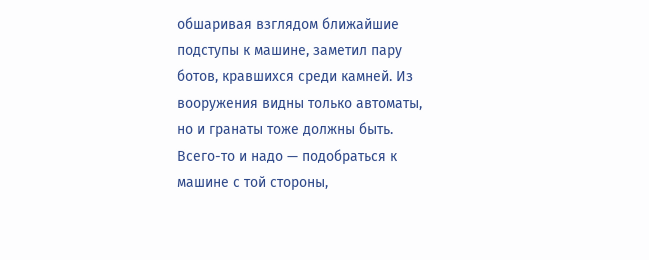обшаривая взглядом ближайшие подступы к машине, заметил пару ботов, кравшихся среди камней. Из вооружения видны только автоматы, но и гранаты тоже должны быть. Всего-то и надо — подобраться к машине с той стороны,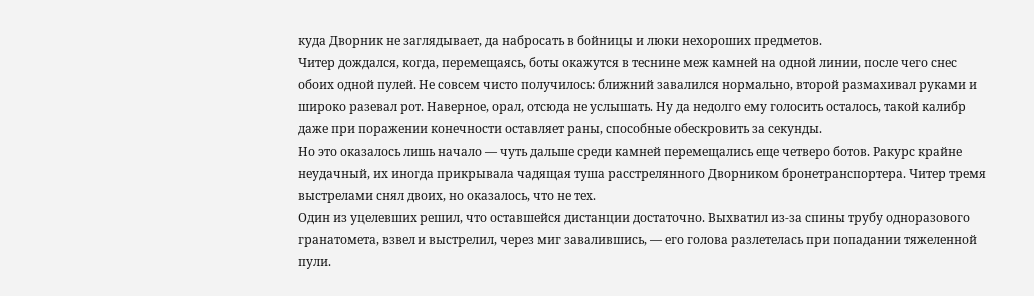куда Дворник не заглядывает, да набросать в бойницы и люки нехороших предметов.
Читер дождался, когда, перемещаясь, боты окажутся в теснине меж камней на одной линии, после чего снес обоих одной пулей. Не совсем чисто получилось: ближний завалился нормально, второй размахивал руками и широко разевал рот. Наверное, орал, отсюда не услышать. Ну да недолго ему голосить осталось, такой калибр даже при поражении конечности оставляет раны, способные обескровить за секунды.
Но это оказалось лишь начало — чуть дальше среди камней перемещались еще четверо ботов. Ракурс крайне неудачный, их иногда прикрывала чадящая туша расстрелянного Дворником бронетранспортера. Читер тремя выстрелами снял двоих, но оказалось, что не тех.
Один из уцелевших решил, что оставшейся дистанции достаточно. Выхватил из-за спины трубу одноразового гранатомета, взвел и выстрелил, через миг завалившись, — его голова разлетелась при попадании тяжеленной пули.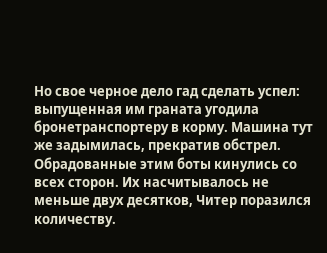Но свое черное дело гад сделать успел: выпущенная им граната угодила бронетранспортеру в корму. Машина тут же задымилась, прекратив обстрел. Обрадованные этим боты кинулись со всех сторон. Их насчитывалось не меньше двух десятков, Читер поразился количеству.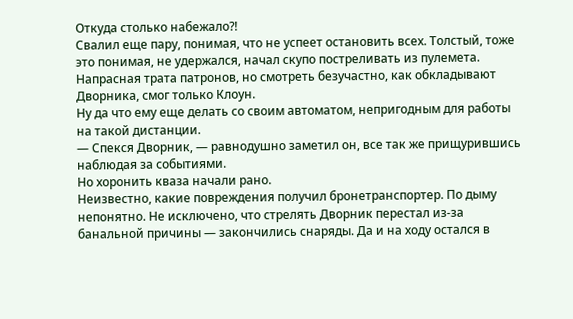Откуда столько набежало?!
Свалил еще пару, понимая, что не успеет остановить всех. Толстый, тоже это понимая, не удержался, начал скупо постреливать из пулемета. Напрасная трата патронов, но смотреть безучастно, как обкладывают Дворника, смог только Клоун.
Ну да что ему еще делать со своим автоматом, непригодным для работы на такой дистанции.
— Спекся Дворник, — равнодушно заметил он, все так же прищурившись наблюдая за событиями.
Но хоронить кваза начали рано.
Неизвестно, какие повреждения получил бронетранспортер. По дыму непонятно. Не исключено, что стрелять Дворник перестал из-за банальной причины — закончились снаряды. Да и на ходу остался в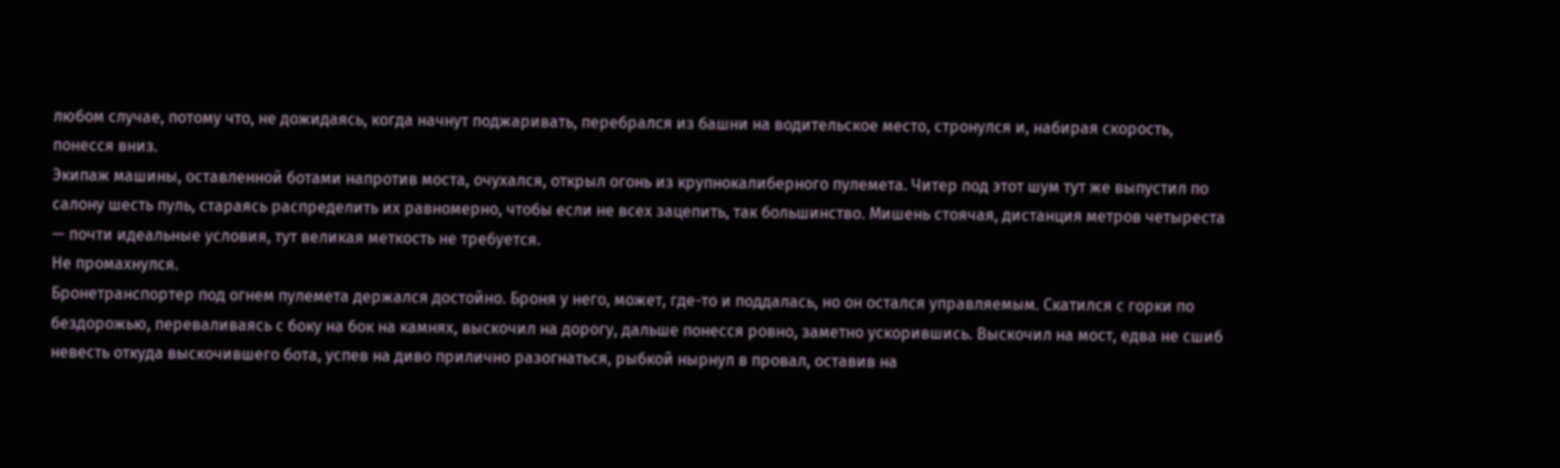любом случае, потому что, не дожидаясь, когда начнут поджаривать, перебрался из башни на водительское место, стронулся и, набирая скорость, понесся вниз.
Экипаж машины, оставленной ботами напротив моста, очухался, открыл огонь из крупнокалиберного пулемета. Читер под этот шум тут же выпустил по салону шесть пуль, стараясь распределить их равномерно, чтобы если не всех зацепить, так большинство. Мишень стоячая, дистанция метров четыреста — почти идеальные условия, тут великая меткость не требуется.
Не промахнулся.
Бронетранспортер под огнем пулемета держался достойно. Броня у него, может, где-то и поддалась, но он остался управляемым. Скатился с горки по бездорожью, переваливаясь с боку на бок на камнях, выскочил на дорогу, дальше понесся ровно, заметно ускорившись. Выскочил на мост, едва не сшиб невесть откуда выскочившего бота, успев на диво прилично разогнаться, рыбкой нырнул в провал, оставив на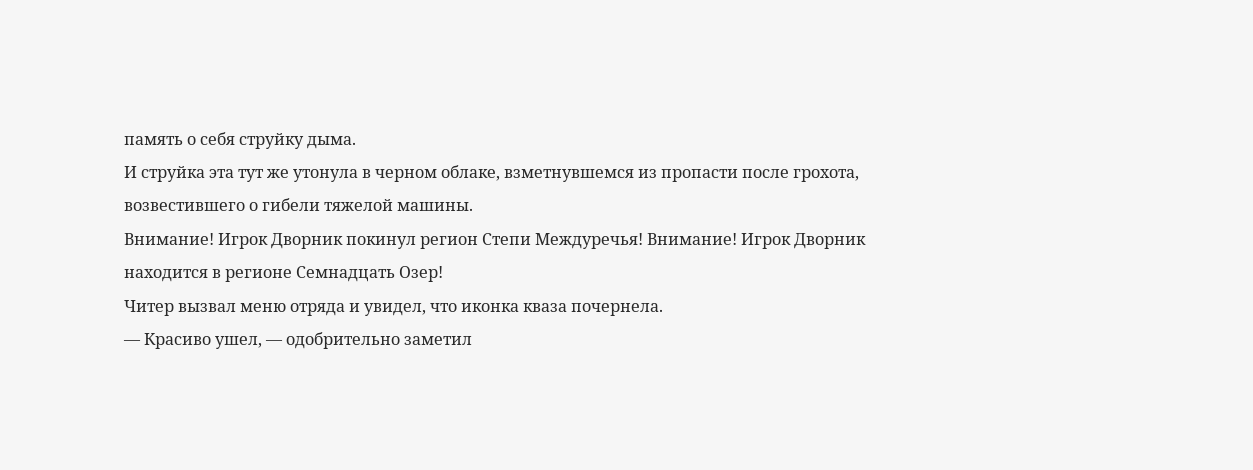память о себя струйку дыма.
И струйка эта тут же утонула в черном облаке, взметнувшемся из пропасти после грохота, возвестившего о гибели тяжелой машины.
Внимание! Игрок Дворник покинул регион Степи Междуречья! Внимание! Игрок Дворник находится в регионе Семнадцать Озер!
Читер вызвал меню отряда и увидел, что иконка кваза почернела.
— Красиво ушел, — одобрительно заметил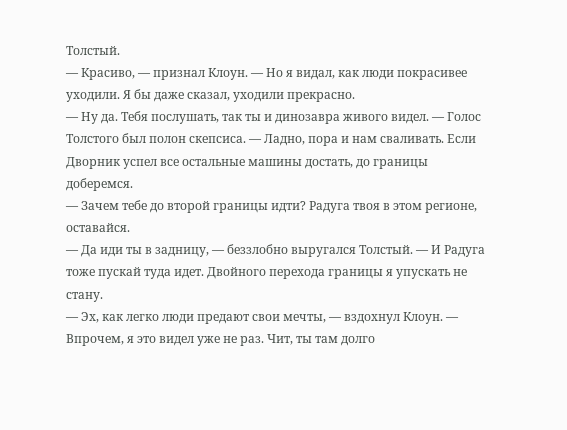Толстый.
— Красиво, — признал Клоун. — Но я видал, как люди покрасивее уходили. Я бы даже сказал, уходили прекрасно.
— Ну да. Тебя послушать, так ты и динозавра живого видел. — Голос Толстого был полон скепсиса. — Ладно, пора и нам сваливать. Если Дворник успел все остальные машины достать, до границы доберемся.
— Зачем тебе до второй границы идти? Радуга твоя в этом регионе, оставайся.
— Да иди ты в задницу, — беззлобно выругался Толстый. — И Радуга тоже пускай туда идет. Двойного перехода границы я упускать не стану.
— Эх, как легко люди предают свои мечты, — вздохнул Клоун. — Впрочем, я это видел уже не раз. Чит, ты там долго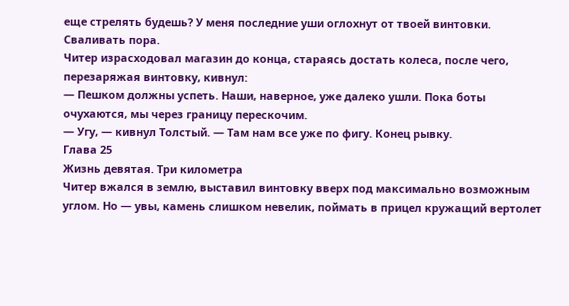еще стрелять будешь? У меня последние уши оглохнут от твоей винтовки. Сваливать пора.
Читер израсходовал магазин до конца, стараясь достать колеса, после чего, перезаряжая винтовку, кивнул:
— Пешком должны успеть. Наши, наверное, уже далеко ушли. Пока боты очухаются, мы через границу перескочим.
— Угу, — кивнул Толстый. — Там нам все уже по фигу. Конец рывку.
Глава 25
Жизнь девятая. Три километра
Читер вжался в землю, выставил винтовку вверх под максимально возможным углом. Но — увы, камень слишком невелик, поймать в прицел кружащий вертолет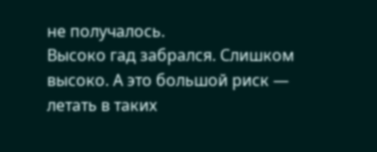не получалось.
Высоко гад забрался. Слишком высоко. А это большой риск — летать в таких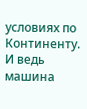условиях по Континенту. И ведь машина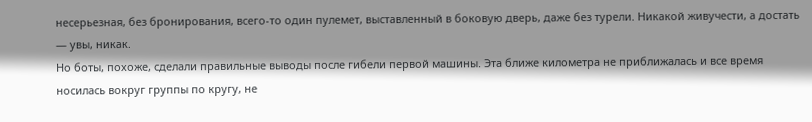несерьезная, без бронирования, всего-то один пулемет, выставленный в боковую дверь, даже без турели. Никакой живучести, а достать — увы, никак.
Но боты, похоже, сделали правильные выводы после гибели первой машины. Эта ближе километра не приближалась и все время носилась вокруг группы по кругу, не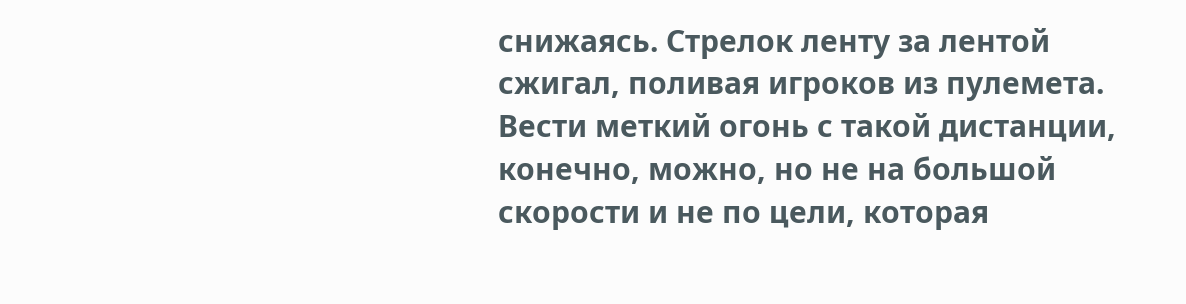снижаясь. Стрелок ленту за лентой сжигал, поливая игроков из пулемета. Вести меткий огонь с такой дистанции, конечно, можно, но не на большой скорости и не по цели, которая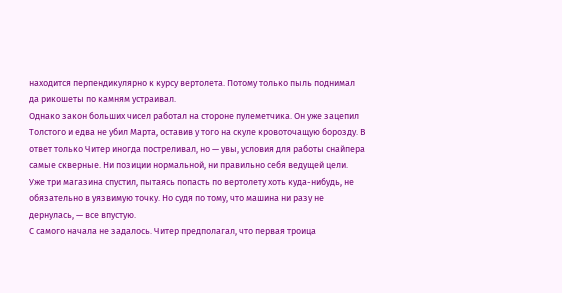находится перпендикулярно к курсу вертолета. Потому только пыль поднимал да рикошеты по камням устраивал.
Однако закон больших чисел работал на стороне пулеметчика. Он уже зацепил Толстого и едва не убил Марта, оставив у того на скуле кровоточащую борозду. В ответ только Читер иногда постреливал, но — увы, условия для работы снайпера самые скверные. Ни позиции нормальной, ни правильно себя ведущей цели. Уже три магазина спустил, пытаясь попасть по вертолету хоть куда-нибудь, не обязательно в уязвимую точку. Но судя по тому, что машина ни разу не дернулась, — все впустую.
С самого начала не задалось. Читер предполагал, что первая троица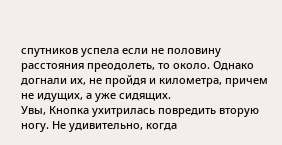спутников успела если не половину расстояния преодолеть, то около. Однако догнали их, не пройдя и километра, причем не идущих, а уже сидящих.
Увы, Кнопка ухитрилась повредить вторую ногу. Не удивительно, когда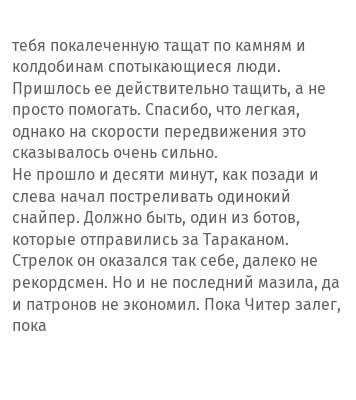тебя покалеченную тащат по камням и колдобинам спотыкающиеся люди. Пришлось ее действительно тащить, а не просто помогать. Спасибо, что легкая, однако на скорости передвижения это сказывалось очень сильно.
Не прошло и десяти минут, как позади и слева начал постреливать одинокий снайпер. Должно быть, один из ботов, которые отправились за Тараканом. Стрелок он оказался так себе, далеко не рекордсмен. Но и не последний мазила, да и патронов не экономил. Пока Читер залег, пока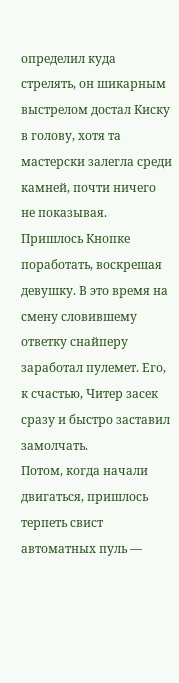определил куда стрелять, он шикарным выстрелом достал Киску в голову, хотя та мастерски залегла среди камней, почти ничего не показывая.
Пришлось Кнопке поработать, воскрешая девушку. В это время на смену словившему ответку снайперу заработал пулемет. Его, к счастью, Читер засек сразу и быстро заставил замолчать.
Потом, когда начали двигаться, пришлось терпеть свист автоматных пуль —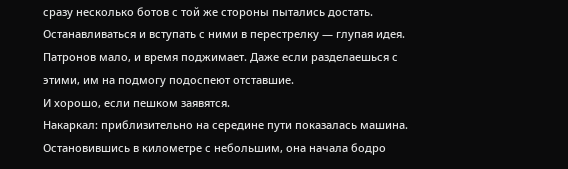сразу несколько ботов с той же стороны пытались достать. Останавливаться и вступать с ними в перестрелку — глупая идея. Патронов мало, и время поджимает. Даже если разделаешься с этими, им на подмогу подоспеют отставшие.
И хорошо, если пешком заявятся.
Накаркал: приблизительно на середине пути показалась машина. Остановившись в километре с небольшим, она начала бодро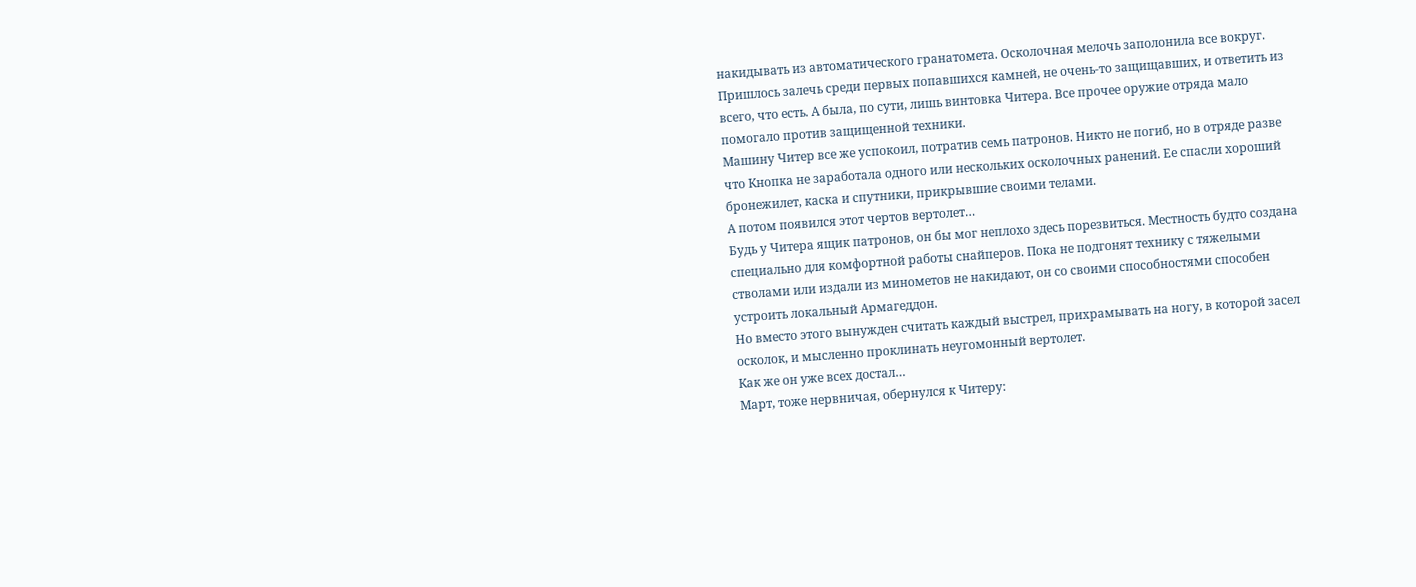накидывать из автоматического гранатомета. Осколочная мелочь заполонила все вокруг. Пришлось залечь среди первых попавшихся камней, не очень-то защищавших, и ответить из всего, что есть. А была, по сути, лишь винтовка Читера. Все прочее оружие отряда мало помогало против защищенной техники.
Машину Читер все же успокоил, потратив семь патронов. Никто не погиб, но в отряде разве что Кнопка не заработала одного или нескольких осколочных ранений. Ее спасли хороший бронежилет, каска и спутники, прикрывшие своими телами.
А потом появился этот чертов вертолет…
Будь у Читера ящик патронов, он бы мог неплохо здесь порезвиться. Местность будто создана специально для комфортной работы снайперов. Пока не подгонят технику с тяжелыми стволами или издали из минометов не накидают, он со своими способностями способен устроить локальный Армагеддон.
Но вместо этого вынужден считать каждый выстрел, прихрамывать на ногу, в которой засел осколок, и мысленно проклинать неугомонный вертолет.
Как же он уже всех достал…
Март, тоже нервничая, обернулся к Читеру: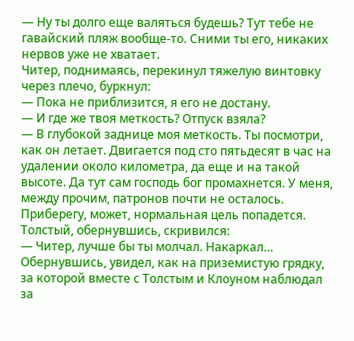— Ну ты долго еще валяться будешь? Тут тебе не гавайский пляж вообще-то. Сними ты его, никаких нервов уже не хватает.
Читер, поднимаясь, перекинул тяжелую винтовку через плечо, буркнул:
— Пока не приблизится, я его не достану.
— И где же твоя меткость? Отпуск взяла?
— В глубокой заднице моя меткость. Ты посмотри, как он летает. Двигается под сто пятьдесят в час на удалении около километра, да еще и на такой высоте. Да тут сам господь бог промахнется. У меня, между прочим, патронов почти не осталось. Приберегу, может, нормальная цель попадется.
Толстый, обернувшись, скривился:
— Читер, лучше бы ты молчал. Накаркал…
Обернувшись, увидел, как на приземистую грядку, за которой вместе с Толстым и Клоуном наблюдал за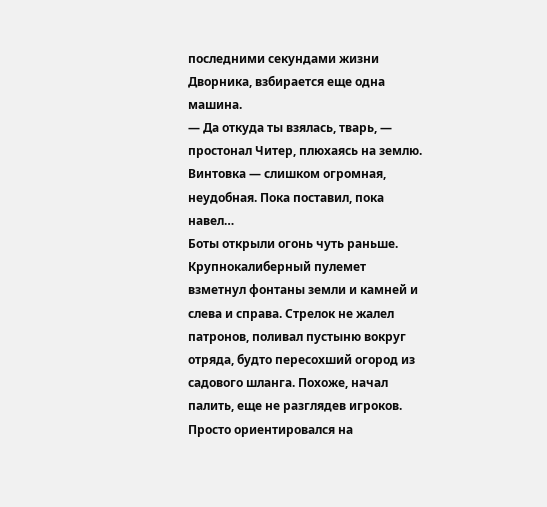последними секундами жизни Дворника, взбирается еще одна машина.
— Да откуда ты взялась, тварь, — простонал Читер, плюхаясь на землю.
Винтовка — слишком огромная, неудобная. Пока поставил, пока навел…
Боты открыли огонь чуть раньше. Крупнокалиберный пулемет взметнул фонтаны земли и камней и слева и справа. Стрелок не жалел патронов, поливал пустыню вокруг отряда, будто пересохший огород из садового шланга. Похоже, начал палить, еще не разглядев игроков. Просто ориентировался на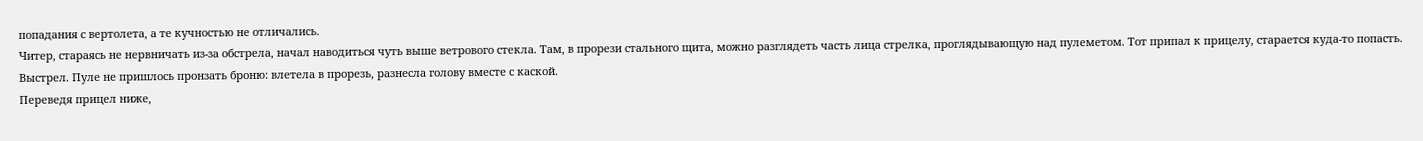попадания с вертолета, а те кучностью не отличались.
Читер, стараясь не нервничать из-за обстрела, начал наводиться чуть выше ветрового стекла. Там, в прорези стального щита, можно разглядеть часть лица стрелка, проглядывающую над пулеметом. Тот припал к прицелу, старается куда-то попасть.
Выстрел. Пуле не пришлось пронзать броню: влетела в прорезь, разнесла голову вместе с каской.
Переведя прицел ниже,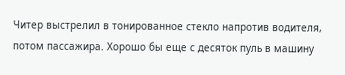Читер выстрелил в тонированное стекло напротив водителя, потом пассажира. Хорошо бы еще с десяток пуль в машину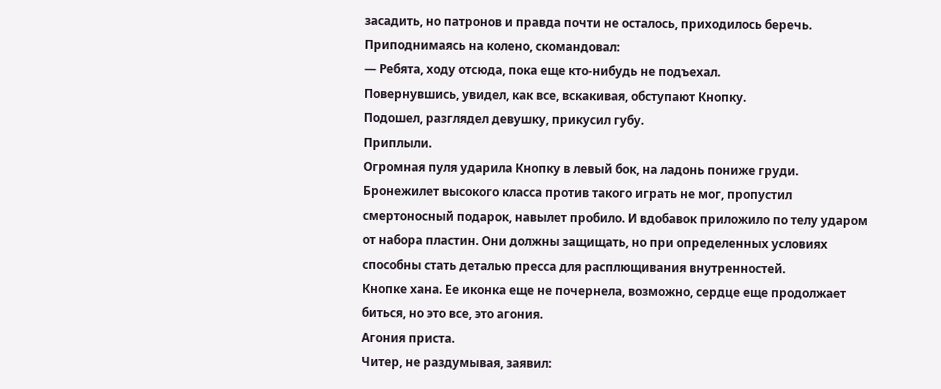засадить, но патронов и правда почти не осталось, приходилось беречь.
Приподнимаясь на колено, скомандовал:
— Ребята, ходу отсюда, пока еще кто-нибудь не подъехал.
Повернувшись, увидел, как все, вскакивая, обступают Кнопку.
Подошел, разглядел девушку, прикусил губу.
Приплыли.
Огромная пуля ударила Кнопку в левый бок, на ладонь пониже груди. Бронежилет высокого класса против такого играть не мог, пропустил смертоносный подарок, навылет пробило. И вдобавок приложило по телу ударом от набора пластин. Они должны защищать, но при определенных условиях способны стать деталью пресса для расплющивания внутренностей.
Кнопке хана. Ее иконка еще не почернела, возможно, сердце еще продолжает биться, но это все, это агония.
Агония приста.
Читер, не раздумывая, заявил: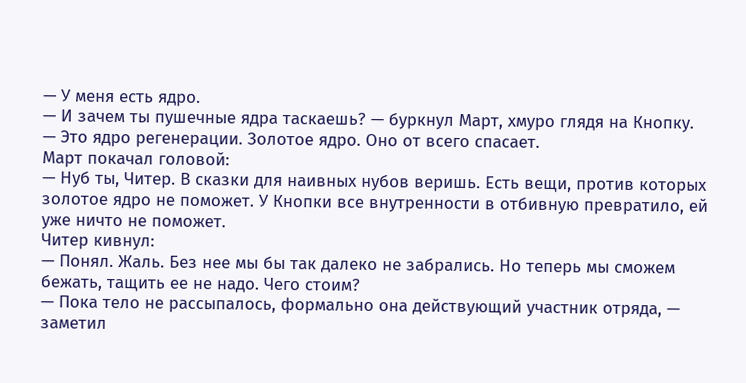— У меня есть ядро.
— И зачем ты пушечные ядра таскаешь? — буркнул Март, хмуро глядя на Кнопку.
— Это ядро регенерации. Золотое ядро. Оно от всего спасает.
Март покачал головой:
— Нуб ты, Читер. В сказки для наивных нубов веришь. Есть вещи, против которых золотое ядро не поможет. У Кнопки все внутренности в отбивную превратило, ей уже ничто не поможет.
Читер кивнул:
— Понял. Жаль. Без нее мы бы так далеко не забрались. Но теперь мы сможем бежать, тащить ее не надо. Чего стоим?
— Пока тело не рассыпалось, формально она действующий участник отряда, — заметил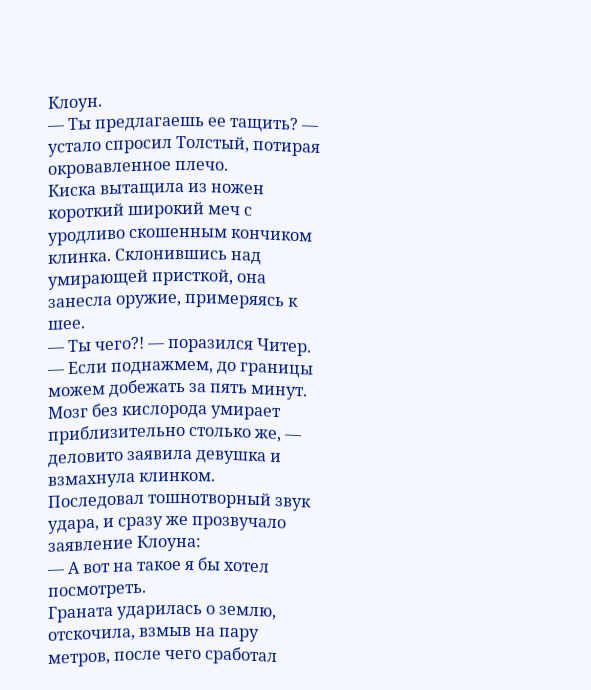Клоун.
— Ты предлагаешь ее тащить? — устало спросил Толстый, потирая окровавленное плечо.
Киска вытащила из ножен короткий широкий меч с уродливо скошенным кончиком клинка. Склонившись над умирающей присткой, она занесла оружие, примеряясь к шее.
— Ты чего?! — поразился Читер.
— Если поднажмем, до границы можем добежать за пять минут. Мозг без кислорода умирает приблизительно столько же, — деловито заявила девушка и взмахнула клинком.
Последовал тошнотворный звук удара, и сразу же прозвучало заявление Клоуна:
— А вот на такое я бы хотел посмотреть.
Граната ударилась о землю, отскочила, взмыв на пару метров, после чего сработал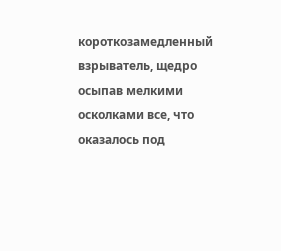короткозамедленный взрыватель, щедро осыпав мелкими осколками все, что оказалось под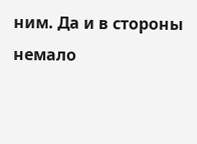ним. Да и в стороны немало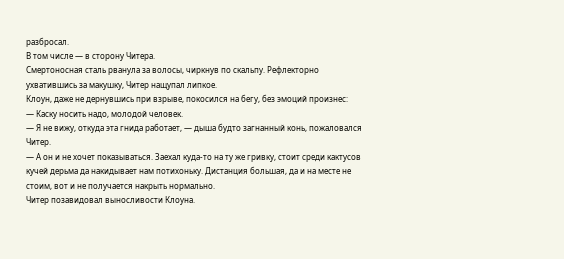разбросал.
В том числе — в сторону Читера.
Смертоносная сталь рванула за волосы, чиркнув по скальпу. Рефлекторно ухватившись за макушку, Читер нащупал липкое.
Клоун, даже не дернувшись при взрыве, покосился на бегу, без эмоций произнес:
— Каску носить надо, молодой человек.
— Я не вижу, откуда эта гнида работает, — дыша будто загнанный конь, пожаловался Читер.
— А он и не хочет показываться. Заехал куда-то на ту же гривку, стоит среди кактусов кучей дерьма да накидывает нам потихоньку. Дистанция большая, да и на месте не стоим, вот и не получается накрыть нормально.
Читер позавидовал выносливости Клоуна.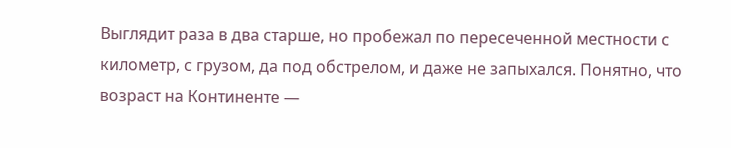Выглядит раза в два старше, но пробежал по пересеченной местности с километр, с грузом, да под обстрелом, и даже не запыхался. Понятно, что возраст на Континенте —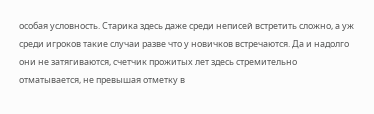особая условность. Старика здесь даже среди неписей встретить сложно, а уж среди игроков такие случаи разве что у новичков встречаются. Да и надолго они не затягиваются, счетчик прожитых лет здесь стремительно отматывается, не превышая отметку в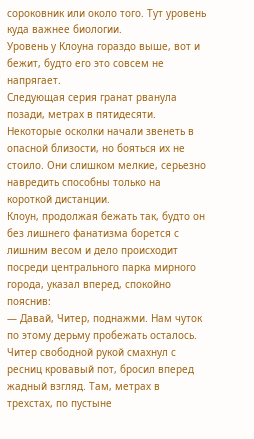сороковник или около того. Тут уровень куда важнее биологии.
Уровень у Клоуна гораздо выше, вот и бежит, будто его это совсем не напрягает.
Следующая серия гранат рванула позади, метрах в пятидесяти. Некоторые осколки начали звенеть в опасной близости, но бояться их не стоило. Они слишком мелкие, серьезно навредить способны только на короткой дистанции.
Клоун, продолжая бежать так, будто он без лишнего фанатизма борется с лишним весом и дело происходит посреди центрального парка мирного города, указал вперед, спокойно пояснив:
— Давай, Читер, поднажми. Нам чуток по этому дерьму пробежать осталось.
Читер свободной рукой смахнул с ресниц кровавый пот, бросил вперед жадный взгляд. Там, метрах в трехстах, по пустыне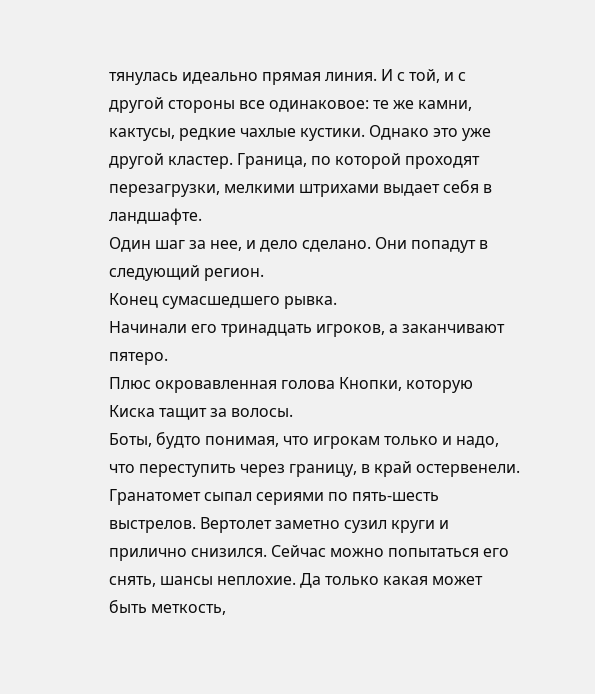тянулась идеально прямая линия. И с той, и с другой стороны все одинаковое: те же камни, кактусы, редкие чахлые кустики. Однако это уже другой кластер. Граница, по которой проходят перезагрузки, мелкими штрихами выдает себя в ландшафте.
Один шаг за нее, и дело сделано. Они попадут в следующий регион.
Конец сумасшедшего рывка.
Начинали его тринадцать игроков, а заканчивают пятеро.
Плюс окровавленная голова Кнопки, которую Киска тащит за волосы.
Боты, будто понимая, что игрокам только и надо, что переступить через границу, в край остервенели. Гранатомет сыпал сериями по пять-шесть выстрелов. Вертолет заметно сузил круги и прилично снизился. Сейчас можно попытаться его снять, шансы неплохие. Да только какая может быть меткость,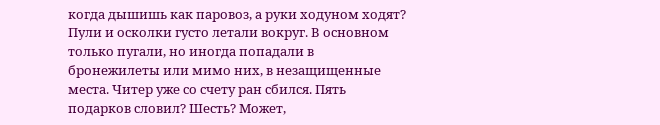когда дышишь как паровоз, а руки ходуном ходят?
Пули и осколки густо летали вокруг. В основном только пугали, но иногда попадали в бронежилеты или мимо них, в незащищенные места. Читер уже со счету ран сбился. Пять подарков словил? Шесть? Может,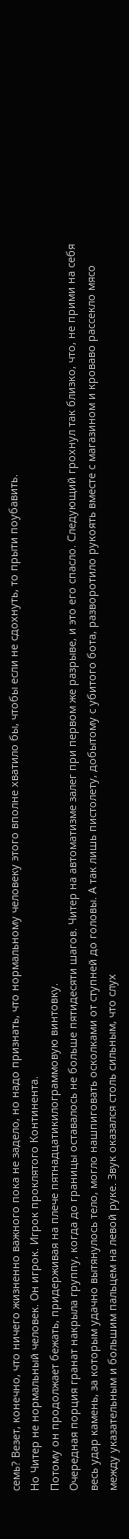семь? Везет, конечно, что ничего жизненно важного пока не задело, но надо признать, что нормальному человеку этого вполне хватило бы, чтобы если не сдохнуть, то прыти поубавить.
Но Читер не нормальный человек. Он игрок. Игрок проклятого Континента.
Потому он продолжает бежать, придерживая на плече пятнадцатикилограммовую винтовку.
Очередная порция гранат накрыла группу, когда до границы оставалось не больше пятидесяти шагов. Читер на автоматизме залег при первом же разрыве, и это его спасло. Следующий грохнул так близко, что, не прими на себя весь удар камень, за которым удачно вытянулось тело, могло нашпиговать осколками от ступней до головы. А так лишь пистолету, добытому с убитого бота, разворотило рукоять вместе с магазином и кроваво рассекло мясо между указательным и большим пальцем на левой руке. Звук оказался столь сильным, что слух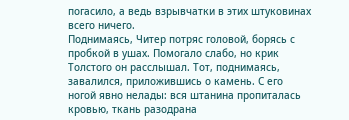погасило, а ведь взрывчатки в этих штуковинах всего ничего.
Поднимаясь, Читер потряс головой, борясь с пробкой в ушах. Помогало слабо, но крик Толстого он расслышал. Тот, поднимаясь, завалился, приложившись о камень. С его ногой явно нелады: вся штанина пропиталась кровью, ткань разодрана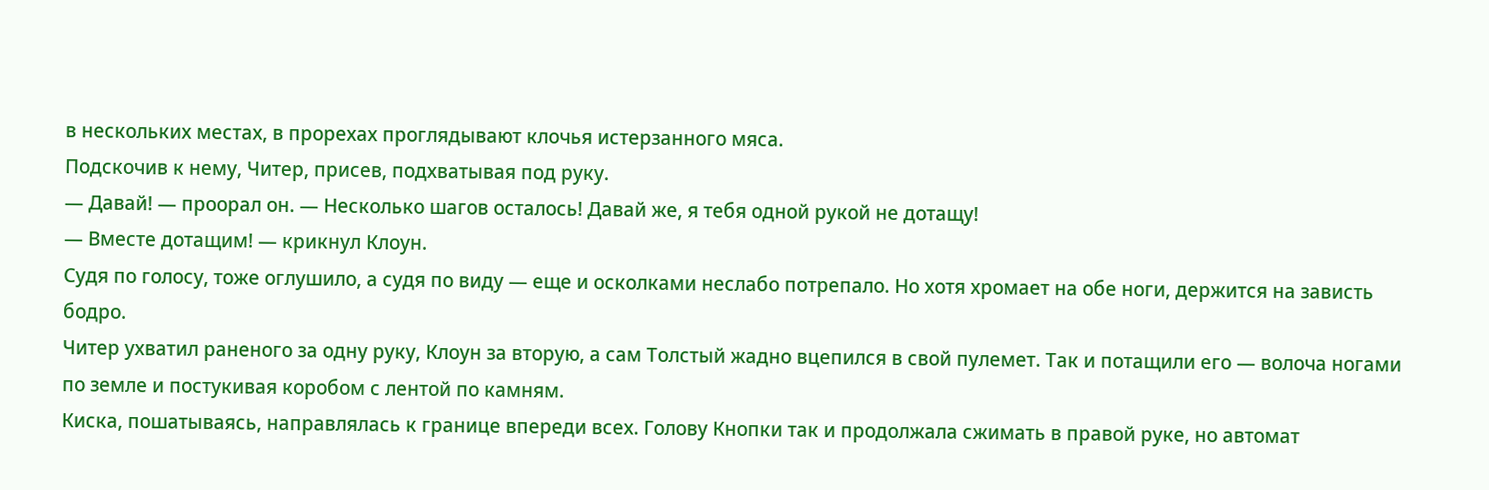в нескольких местах, в прорехах проглядывают клочья истерзанного мяса.
Подскочив к нему, Читер, присев, подхватывая под руку.
— Давай! — проорал он. — Несколько шагов осталось! Давай же, я тебя одной рукой не дотащу!
— Вместе дотащим! — крикнул Клоун.
Судя по голосу, тоже оглушило, а судя по виду — еще и осколками неслабо потрепало. Но хотя хромает на обе ноги, держится на зависть бодро.
Читер ухватил раненого за одну руку, Клоун за вторую, а сам Толстый жадно вцепился в свой пулемет. Так и потащили его — волоча ногами по земле и постукивая коробом с лентой по камням.
Киска, пошатываясь, направлялась к границе впереди всех. Голову Кнопки так и продолжала сжимать в правой руке, но автомат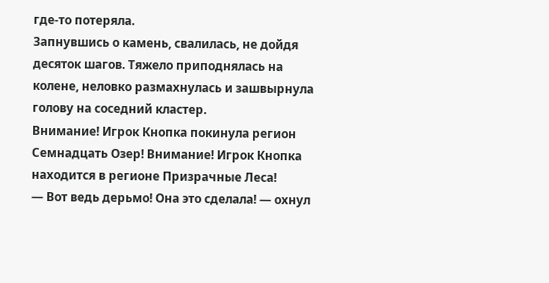где-то потеряла.
Запнувшись о камень, свалилась, не дойдя десяток шагов. Тяжело приподнялась на колене, неловко размахнулась и зашвырнула голову на соседний кластер.
Внимание! Игрок Кнопка покинула регион Семнадцать Озер! Внимание! Игрок Кнопка находится в регионе Призрачные Леса!
— Вот ведь дерьмо! Она это сделала! — охнул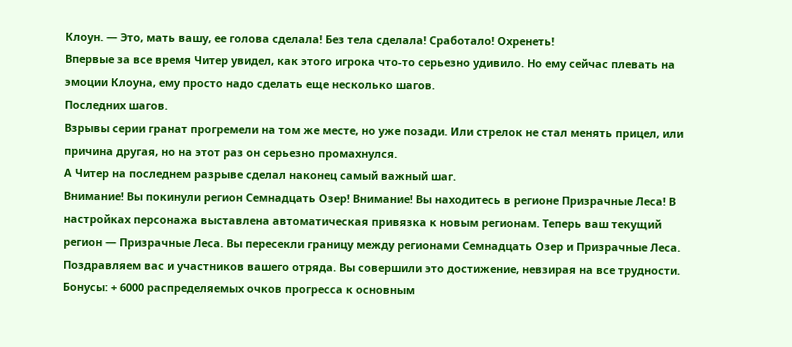Клоун. — Это, мать вашу, ее голова сделала! Без тела сделала! Сработало! Охренеть!
Впервые за все время Читер увидел, как этого игрока что-то серьезно удивило. Но ему сейчас плевать на эмоции Клоуна, ему просто надо сделать еще несколько шагов.
Последних шагов.
Взрывы серии гранат прогремели на том же месте, но уже позади. Или стрелок не стал менять прицел, или причина другая, но на этот раз он серьезно промахнулся.
А Читер на последнем разрыве сделал наконец самый важный шаг.
Внимание! Вы покинули регион Семнадцать Озер! Внимание! Вы находитесь в регионе Призрачные Леса! В настройках персонажа выставлена автоматическая привязка к новым регионам. Теперь ваш текущий регион — Призрачные Леса. Вы пересекли границу между регионами Семнадцать Озер и Призрачные Леса. Поздравляем вас и участников вашего отряда. Вы совершили это достижение, невзирая на все трудности. Бонусы: + 6000 распределяемых очков прогресса к основным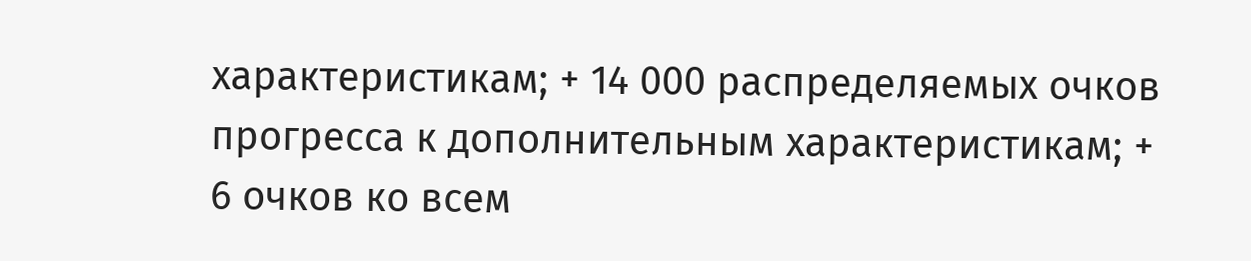характеристикам; + 14 000 распределяемых очков прогресса к дополнительным характеристикам; + 6 очков ко всем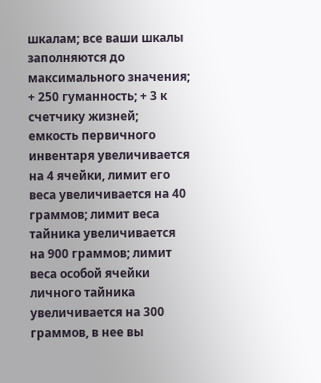шкалам; все ваши шкалы заполняются до максимального значения; + 250 гуманность; + 3 к счетчику жизней; емкость первичного инвентаря увеличивается на 4 ячейки, лимит его веса увеличивается на 40 граммов; лимит веса тайника увеличивается на 900 граммов; лимит веса особой ячейки личного тайника увеличивается на 300 граммов, в нее вы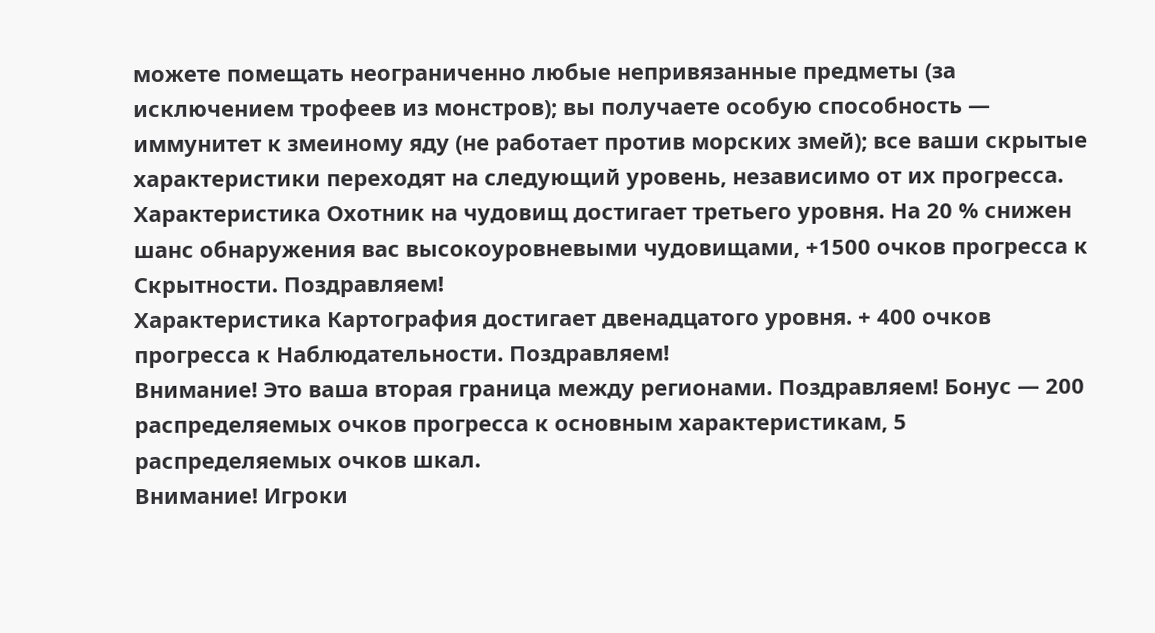можете помещать неограниченно любые непривязанные предметы (за исключением трофеев из монстров); вы получаете особую способность — иммунитет к змеиному яду (не работает против морских змей); все ваши скрытые характеристики переходят на следующий уровень, независимо от их прогресса.
Характеристика Охотник на чудовищ достигает третьего уровня. На 20 % снижен шанс обнаружения вас высокоуровневыми чудовищами, +1500 очков прогресса к Скрытности. Поздравляем!
Характеристика Картография достигает двенадцатого уровня. + 400 очков прогресса к Наблюдательности. Поздравляем!
Внимание! Это ваша вторая граница между регионами. Поздравляем! Бонус — 200 распределяемых очков прогресса к основным характеристикам, 5 распределяемых очков шкал.
Внимание! Игроки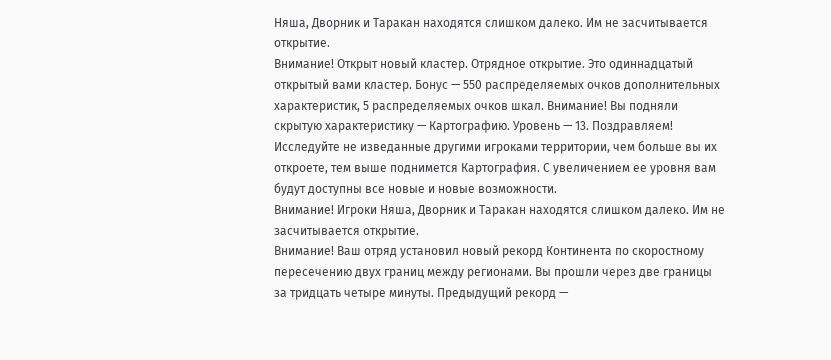Няша, Дворник и Таракан находятся слишком далеко. Им не засчитывается открытие.
Внимание! Открыт новый кластер. Отрядное открытие. Это одиннадцатый открытый вами кластер. Бонус — 550 распределяемых очков дополнительных характеристик, 5 распределяемых очков шкал. Внимание! Вы подняли скрытую характеристику — Картографию. Уровень — 13. Поздравляем! Исследуйте не изведанные другими игроками территории, чем больше вы их откроете, тем выше поднимется Картография. С увеличением ее уровня вам будут доступны все новые и новые возможности.
Внимание! Игроки Няша, Дворник и Таракан находятся слишком далеко. Им не засчитывается открытие.
Внимание! Ваш отряд установил новый рекорд Континента по скоростному пересечению двух границ между регионами. Вы прошли через две границы за тридцать четыре минуты. Предыдущий рекорд —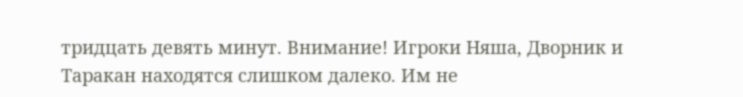тридцать девять минут. Внимание! Игроки Няша, Дворник и Таракан находятся слишком далеко. Им не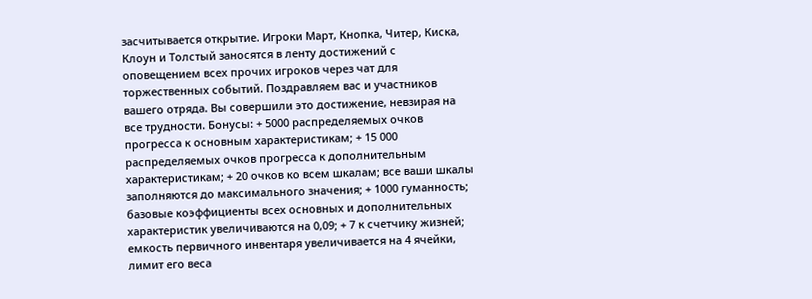засчитывается открытие. Игроки Март, Кнопка, Читер, Киска, Клоун и Толстый заносятся в ленту достижений с оповещением всех прочих игроков через чат для торжественных событий. Поздравляем вас и участников вашего отряда. Вы совершили это достижение, невзирая на все трудности. Бонусы: + 5000 распределяемых очков прогресса к основным характеристикам; + 15 000 распределяемых очков прогресса к дополнительным характеристикам; + 20 очков ко всем шкалам; все ваши шкалы заполняются до максимального значения; + 1000 гуманность; базовые коэффициенты всех основных и дополнительных характеристик увеличиваются на 0,09; + 7 к счетчику жизней; емкость первичного инвентаря увеличивается на 4 ячейки, лимит его веса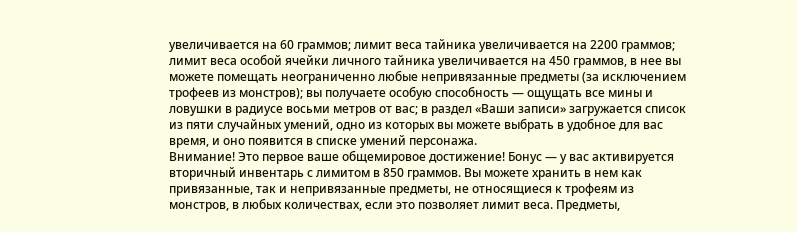увеличивается на 60 граммов; лимит веса тайника увеличивается на 2200 граммов; лимит веса особой ячейки личного тайника увеличивается на 450 граммов, в нее вы можете помещать неограниченно любые непривязанные предметы (за исключением трофеев из монстров); вы получаете особую способность — ощущать все мины и ловушки в радиусе восьми метров от вас; в раздел «Ваши записи» загружается список из пяти случайных умений, одно из которых вы можете выбрать в удобное для вас время, и оно появится в списке умений персонажа.
Внимание! Это первое ваше общемировое достижение! Бонус — у вас активируется вторичный инвентарь с лимитом в 850 граммов. Вы можете хранить в нем как привязанные, так и непривязанные предметы, не относящиеся к трофеям из монстров, в любых количествах, если это позволяет лимит веса. Предметы,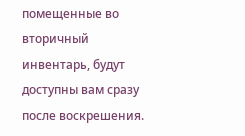помещенные во вторичный инвентарь, будут доступны вам сразу после воскрешения.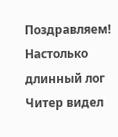Поздравляем!
Настолько длинный лог Читер видел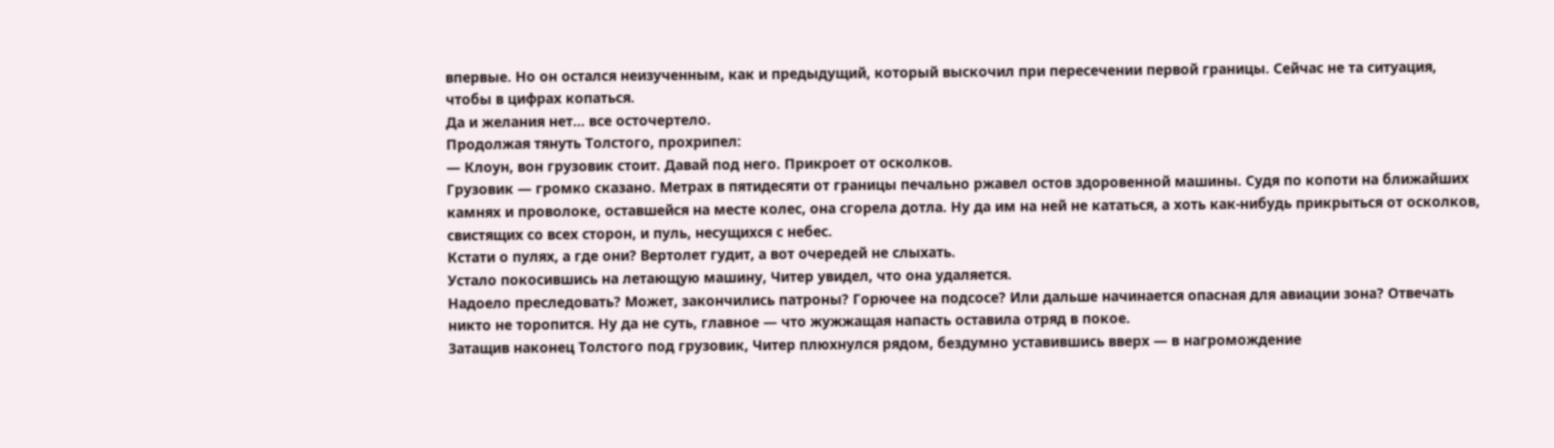впервые. Но он остался неизученным, как и предыдущий, который выскочил при пересечении первой границы. Сейчас не та ситуация, чтобы в цифрах копаться.
Да и желания нет… все осточертело.
Продолжая тянуть Толстого, прохрипел:
— Клоун, вон грузовик стоит. Давай под него. Прикроет от осколков.
Грузовик — громко сказано. Метрах в пятидесяти от границы печально ржавел остов здоровенной машины. Судя по копоти на ближайших камнях и проволоке, оставшейся на месте колес, она сгорела дотла. Ну да им на ней не кататься, а хоть как-нибудь прикрыться от осколков, свистящих со всех сторон, и пуль, несущихся с небес.
Кстати о пулях, а где они? Вертолет гудит, а вот очередей не слыхать.
Устало покосившись на летающую машину, Читер увидел, что она удаляется.
Надоело преследовать? Может, закончились патроны? Горючее на подсосе? Или дальше начинается опасная для авиации зона? Отвечать никто не торопится. Ну да не суть, главное — что жужжащая напасть оставила отряд в покое.
Затащив наконец Толстого под грузовик, Читер плюхнулся рядом, бездумно уставившись вверх — в нагромождение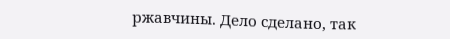ржавчины. Дело сделано, так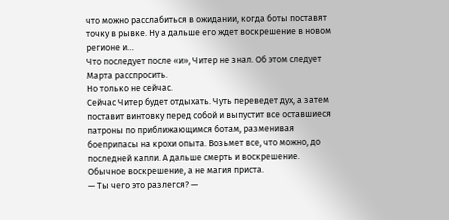что можно расслабиться в ожидании, когда боты поставят точку в рывке. Ну а дальше его ждет воскрешение в новом регионе и…
Что последует после «и», Читер не знал. Об этом следует Марта расспросить.
Но только не сейчас.
Сейчас Читер будет отдыхать. Чуть переведет дух, а затем поставит винтовку перед собой и выпустит все оставшиеся патроны по приближающимся ботам, разменивая боеприпасы на крохи опыта. Возьмет все, что можно, до последней капли. А дальше смерть и воскрешение.
Обычное воскрешение, а не магия приста.
— Ты чего это разлегся? —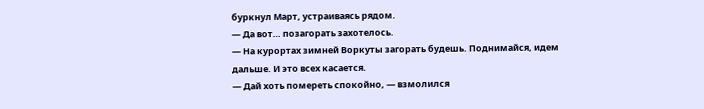буркнул Март, устраиваясь рядом.
— Да вот… позагорать захотелось.
— На курортах зимней Воркуты загорать будешь. Поднимайся, идем дальше. И это всех касается.
— Дай хоть помереть спокойно, — взмолился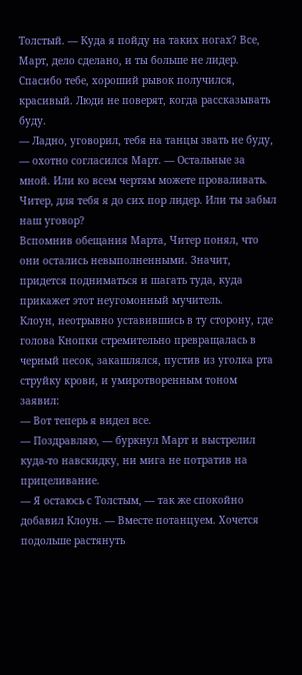Толстый. — Куда я пойду на таких ногах? Все, Март, дело сделано, и ты больше не лидер. Спасибо тебе, хороший рывок получился, красивый. Люди не поверят, когда рассказывать буду.
— Ладно, уговорил, тебя на танцы звать не буду, — охотно согласился Март. — Остальные за мной. Или ко всем чертям можете проваливать. Читер, для тебя я до сих пор лидер. Или ты забыл наш уговор?
Вспомнив обещания Марта, Читер понял, что они остались невыполненными. Значит, придется подниматься и шагать туда, куда прикажет этот неугомонный мучитель.
Клоун, неотрывно уставившись в ту сторону, где голова Кнопки стремительно превращалась в черный песок, закашлялся, пустив из уголка рта струйку крови, и умиротворенным тоном заявил:
— Вот теперь я видел все.
— Поздравляю, — буркнул Март и выстрелил куда-то навскидку, ни мига не потратив на прицеливание.
— Я остаюсь с Толстым, — так же спокойно добавил Клоун. — Вместе потанцуем. Хочется подольше растянуть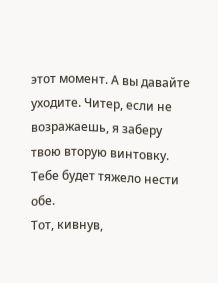этот момент. А вы давайте уходите. Читер, если не возражаешь, я заберу твою вторую винтовку. Тебе будет тяжело нести обе.
Тот, кивнув,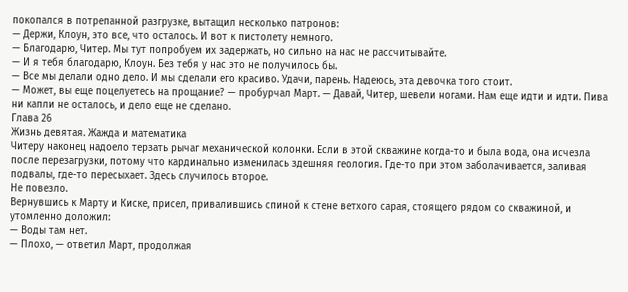покопался в потрепанной разгрузке, вытащил несколько патронов:
— Держи, Клоун, это все, что осталось. И вот к пистолету немного.
— Благодарю, Читер. Мы тут попробуем их задержать, но сильно на нас не рассчитывайте.
— И я тебя благодарю, Клоун. Без тебя у нас это не получилось бы.
— Все мы делали одно дело. И мы сделали его красиво. Удачи, парень. Надеюсь, эта девочка того стоит.
— Может, вы еще поцелуетесь на прощание? — пробурчал Март. — Давай, Читер, шевели ногами. Нам еще идти и идти. Пива ни капли не осталось, и дело еще не сделано.
Глава 26
Жизнь девятая. Жажда и математика
Читеру наконец надоело терзать рычаг механической колонки. Если в этой скважине когда-то и была вода, она исчезла после перезагрузки, потому что кардинально изменилась здешняя геология. Где-то при этом заболачивается, заливая подвалы, где-то пересыхает. Здесь случилось второе.
Не повезло.
Вернувшись к Марту и Киске, присел, привалившись спиной к стене ветхого сарая, стоящего рядом со скважиной, и утомленно доложил:
— Воды там нет.
— Плохо, — ответил Март, продолжая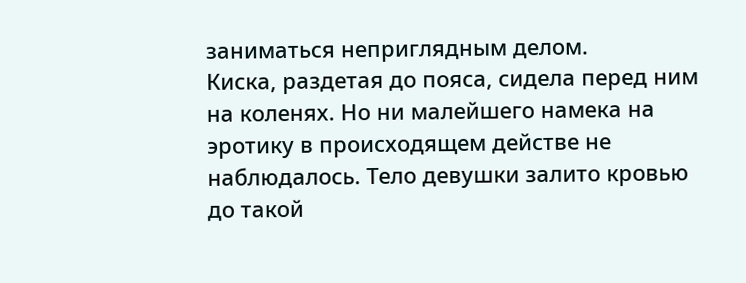заниматься неприглядным делом.
Киска, раздетая до пояса, сидела перед ним на коленях. Но ни малейшего намека на эротику в происходящем действе не наблюдалось. Тело девушки залито кровью до такой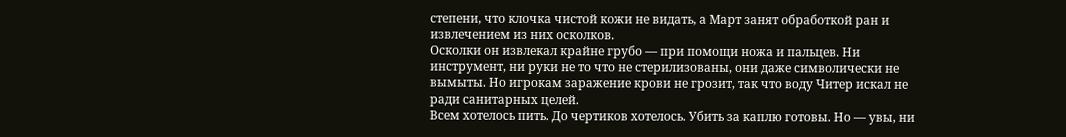степени, что клочка чистой кожи не видать, а Март занят обработкой ран и извлечением из них осколков.
Осколки он извлекал крайне грубо — при помощи ножа и пальцев. Ни инструмент, ни руки не то что не стерилизованы, они даже символически не вымыты. Но игрокам заражение крови не грозит, так что воду Читер искал не ради санитарных целей.
Всем хотелось пить. До чертиков хотелось. Убить за каплю готовы. Но — увы, ни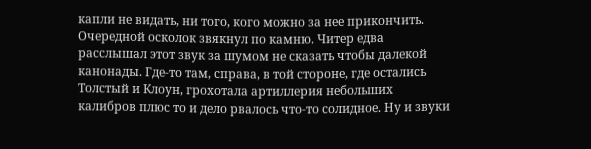капли не видать, ни того, кого можно за нее прикончить.
Очередной осколок звякнул по камню. Читер едва расслышал этот звук за шумом не сказать чтобы далекой канонады. Где-то там, справа, в той стороне, где остались Толстый и Клоун, грохотала артиллерия небольших калибров плюс то и дело рвалось что-то солидное. Ну и звуки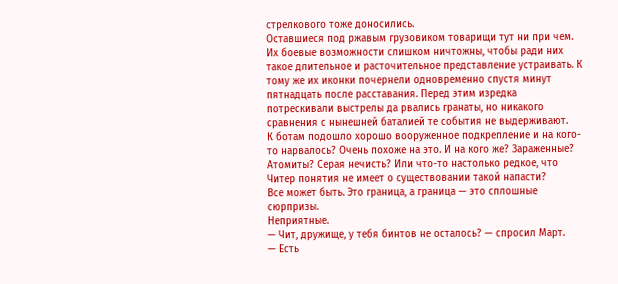стрелкового тоже доносились.
Оставшиеся под ржавым грузовиком товарищи тут ни при чем. Их боевые возможности слишком ничтожны, чтобы ради них такое длительное и расточительное представление устраивать. К тому же их иконки почернели одновременно спустя минут пятнадцать после расставания. Перед этим изредка потрескивали выстрелы да рвались гранаты, но никакого сравнения с нынешней баталией те события не выдерживают.
К ботам подошло хорошо вооруженное подкрепление и на кого-то нарвалось? Очень похоже на это. И на кого же? Зараженные? Атомиты? Серая нечисть? Или что-то настолько редкое, что Читер понятия не имеет о существовании такой напасти?
Все может быть. Это граница, а граница — это сплошные сюрпризы.
Неприятные.
— Чит, дружище, у тебя бинтов не осталось? — спросил Март.
— Есть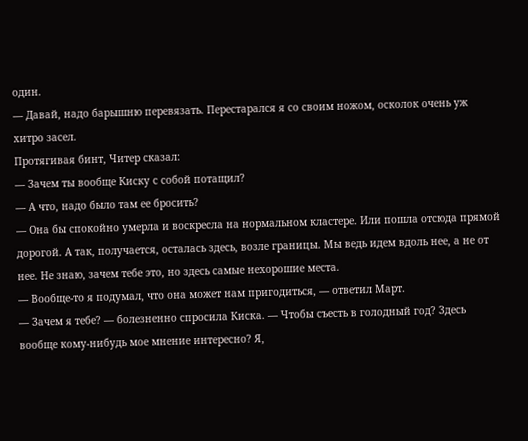один.
— Давай, надо барышню перевязать. Перестарался я со своим ножом, осколок очень уж хитро засел.
Протягивая бинт, Читер сказал:
— Зачем ты вообще Киску с собой потащил?
— А что, надо было там ее бросить?
— Она бы спокойно умерла и воскресла на нормальном кластере. Или пошла отсюда прямой дорогой. А так, получается, осталась здесь, возле границы. Мы ведь идем вдоль нее, а не от нее. Не знаю, зачем тебе это, но здесь самые нехорошие места.
— Вообще-то я подумал, что она может нам пригодиться, — ответил Март.
— Зачем я тебе? — болезненно спросила Киска. — Чтобы съесть в голодный год? Здесь вообще кому-нибудь мое мнение интересно? Я,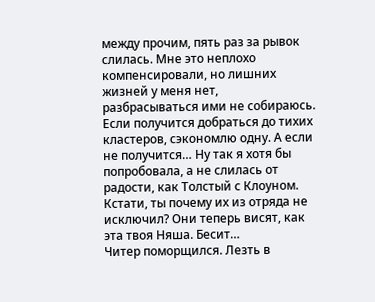между прочим, пять раз за рывок слилась. Мне это неплохо компенсировали, но лишних жизней у меня нет, разбрасываться ими не собираюсь. Если получится добраться до тихих кластеров, сэкономлю одну. А если не получится… Ну так я хотя бы попробовала, а не слилась от радости, как Толстый с Клоуном. Кстати, ты почему их из отряда не исключил? Они теперь висят, как эта твоя Няша. Бесит…
Читер поморщился. Лезть в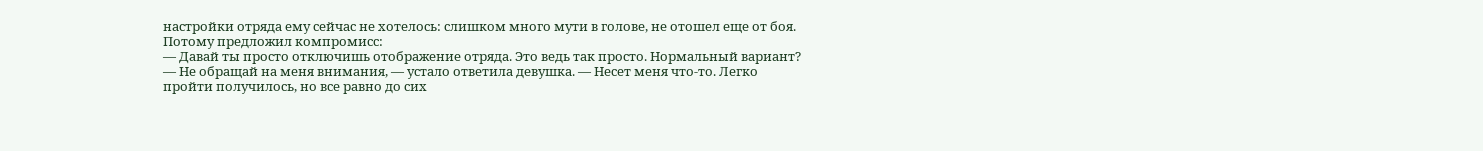настройки отряда ему сейчас не хотелось: слишком много мути в голове, не отошел еще от боя.
Потому предложил компромисс:
— Давай ты просто отключишь отображение отряда. Это ведь так просто. Нормальный вариант?
— Не обращай на меня внимания, — устало ответила девушка. — Несет меня что-то. Легко пройти получилось, но все равно до сих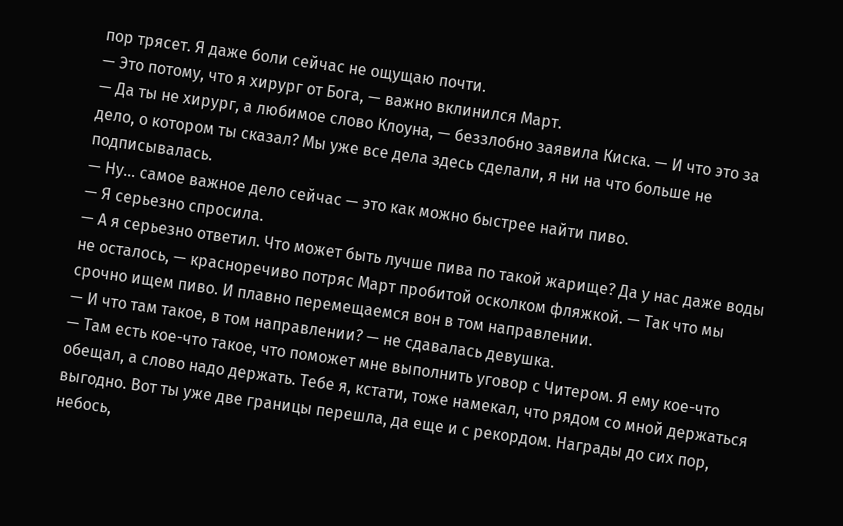пор трясет. Я даже боли сейчас не ощущаю почти.
— Это потому, что я хирург от Бога, — важно вклинился Март.
— Да ты не хирург, а любимое слово Клоуна, — беззлобно заявила Киска. — И что это за дело, о котором ты сказал? Мы уже все дела здесь сделали, я ни на что больше не подписывалась.
— Ну… самое важное дело сейчас — это как можно быстрее найти пиво.
— Я серьезно спросила.
— А я серьезно ответил. Что может быть лучше пива по такой жарище? Да у нас даже воды не осталось, — красноречиво потряс Март пробитой осколком фляжкой. — Так что мы срочно ищем пиво. И плавно перемещаемся вон в том направлении.
— И что там такое, в том направлении? — не сдавалась девушка.
— Там есть кое-что такое, что поможет мне выполнить уговор с Читером. Я ему кое-что обещал, а слово надо держать. Тебе я, кстати, тоже намекал, что рядом со мной держаться выгодно. Вот ты уже две границы перешла, да еще и с рекордом. Награды до сих пор, небось,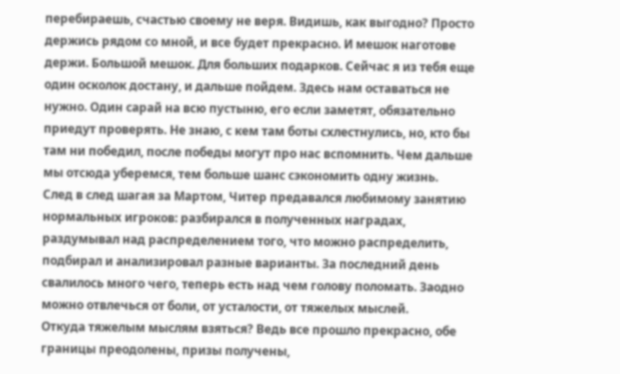перебираешь, счастью своему не веря. Видишь, как выгодно? Просто держись рядом со мной, и все будет прекрасно. И мешок наготове держи. Большой мешок. Для больших подарков. Сейчас я из тебя еще один осколок достану, и дальше пойдем. Здесь нам оставаться не нужно. Один сарай на всю пустыню, его если заметят, обязательно приедут проверять. Не знаю, с кем там боты схлестнулись, но, кто бы там ни победил, после победы могут про нас вспомнить. Чем дальше мы отсюда уберемся, тем больше шанс сэкономить одну жизнь.
След в след шагая за Мартом, Читер предавался любимому занятию нормальных игроков: разбирался в полученных наградах, раздумывал над распределением того, что можно распределить, подбирал и анализировал разные варианты. За последний день свалилось много чего, теперь есть над чем голову поломать. Заодно можно отвлечься от боли, от усталости, от тяжелых мыслей.
Откуда тяжелым мыслям взяться? Ведь все прошло прекрасно, обе границы преодолены, призы получены,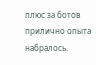плюс за ботов прилично опыта набралось.